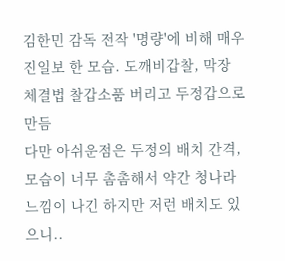김한민 감독 전작 '명량'에 비해 매우 진일보 한 모습. 도깨비갑찰, 막장 체결법 찰갑소품 버리고 두정갑으로 만듬
다만 아쉬운점은 두정의 배치 간격,모습이 너무 촘촘해서 약간 청나라느낌이 나긴 하지만 저런 배치도 있으니..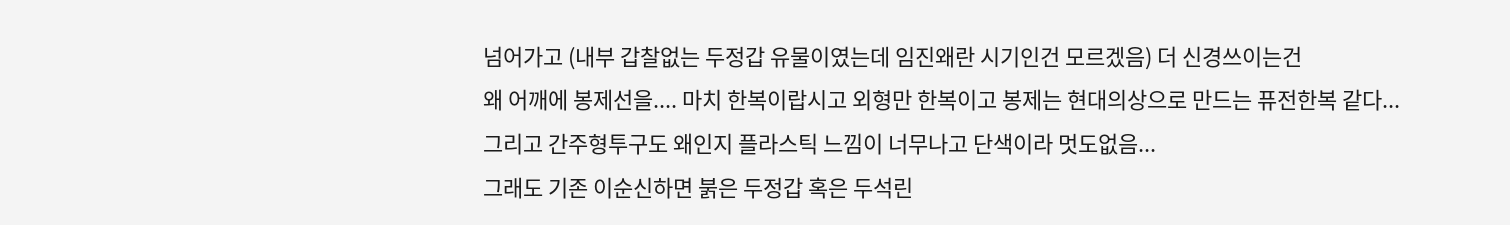넘어가고 (내부 갑찰없는 두정갑 유물이였는데 임진왜란 시기인건 모르겠음) 더 신경쓰이는건
왜 어깨에 봉제선을.... 마치 한복이랍시고 외형만 한복이고 봉제는 현대의상으로 만드는 퓨전한복 같다...
그리고 간주형투구도 왜인지 플라스틱 느낌이 너무나고 단색이라 멋도없음...
그래도 기존 이순신하면 붉은 두정갑 혹은 두석린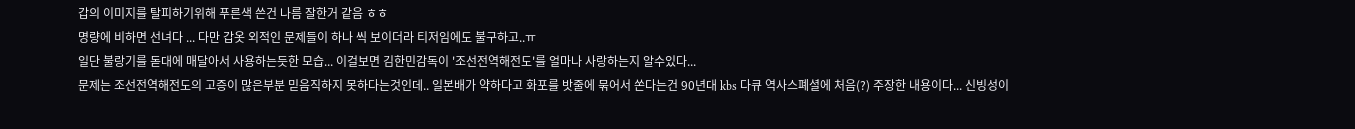갑의 이미지를 탈피하기위해 푸른색 쓴건 나름 잘한거 같음 ㅎㅎ
명량에 비하면 선녀다 ... 다만 갑옷 외적인 문제들이 하나 씩 보이더라 티저임에도 불구하고..ㅠ
일단 불랑기를 돋대에 매달아서 사용하는듯한 모습... 이걸보면 김한민감독이 '조선전역해전도'를 얼마나 사랑하는지 알수있다...
문제는 조선전역해전도의 고증이 많은부분 믿음직하지 못하다는것인데.. 일본배가 약하다고 화포를 밧줄에 묶어서 쏜다는건 90년대 kbs 다큐 역사스폐셜에 처음(?) 주장한 내용이다... 신빙성이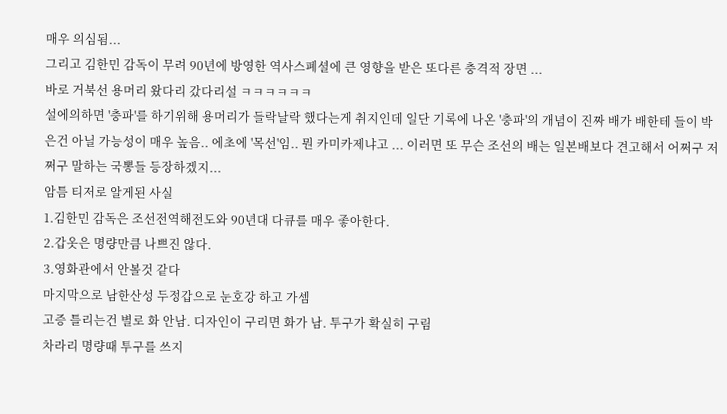매우 의심됨...
그리고 김한민 감독이 무려 90년에 방영한 역사스폐셜에 큰 영향을 받은 또다른 충격적 장면 ...
바로 거북선 용머리 왔다리 갔다리설 ㅋㅋㅋㅋㅋㅋ
설에의하면 '충파'를 하기위해 용머리가 들락날락 했다는게 취지인데 일단 기록에 나온 '충파'의 개념이 진짜 배가 배한테 들이 박은건 아닐 가능성이 매우 높음.. 에초에 '목선'임.. 뭔 카미카제냐고 ... 이러면 또 무슨 조선의 배는 일본배보다 견고해서 어쩌구 저쩌구 말하는 국뽕들 등장하겠지...
암틈 티저로 알게된 사실
1.김한민 감독은 조선전역해전도와 90년대 다큐를 매우 좋아한다.
2.갑옷은 명량만큼 나쁘진 않다.
3.영화관에서 안볼것 같다
마지막으로 남한산성 두정갑으로 눈호강 하고 가셈
고증 틀리는건 별로 화 안남. 디자인이 구리면 화가 남. 투구가 확실히 구림
차라리 명량때 투구를 쓰지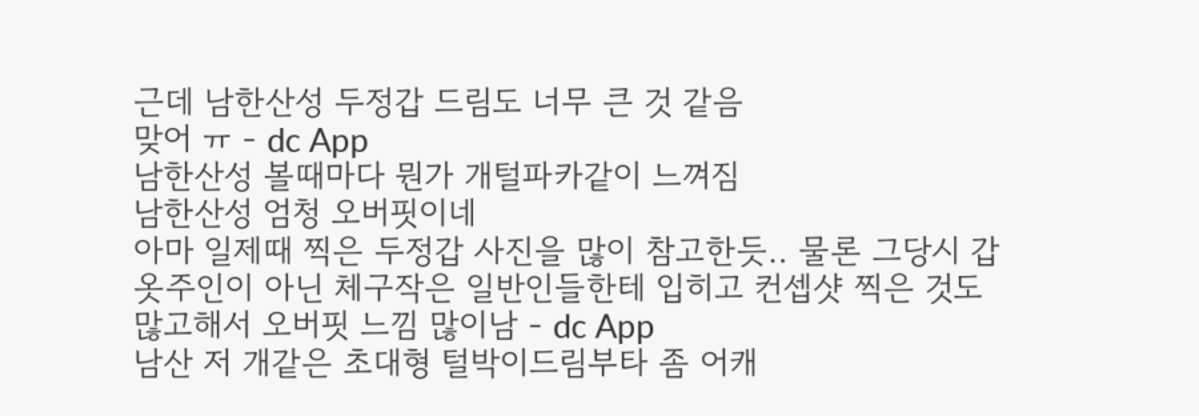근데 남한산성 두정갑 드림도 너무 큰 것 같음
맞어 ㅠ - dc App
남한산성 볼때마다 뭔가 개털파카같이 느껴짐
남한산성 엄청 오버핏이네
아마 일제때 찍은 두정갑 사진을 많이 참고한듯.. 물론 그당시 갑옷주인이 아닌 체구작은 일반인들한테 입히고 컨셉샷 찍은 것도 많고해서 오버핏 느낌 많이남 - dc App
남산 저 개같은 초대형 털박이드림부타 좀 어캐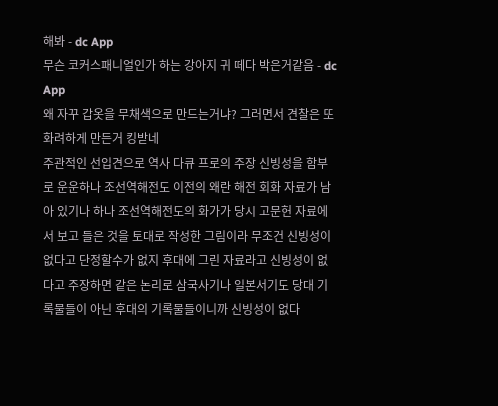해봐 - dc App
무슨 코커스패니얼인가 하는 강아지 귀 떼다 박은거같음 - dc App
왜 자꾸 갑옷을 무채색으로 만드는거냐? 그러면서 견찰은 또 화려하게 만든거 킹받네
주관적인 선입견으로 역사 다큐 프로의 주장 신빙성을 함부로 운운하나 조선역해전도 이전의 왜란 해전 회화 자료가 남아 있기나 하나 조선역해전도의 화가가 당시 고문헌 자료에서 보고 들은 것을 토대로 작성한 그림이라 무조건 신빙성이 없다고 단정할수가 없지 후대에 그린 자료라고 신빙성이 없다고 주장하면 같은 논리로 삼국사기나 일본서기도 당대 기록물들이 아닌 후대의 기록물들이니까 신빙성이 없다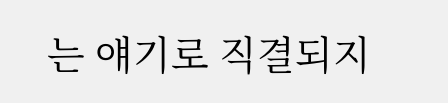는 얘기로 직결되지